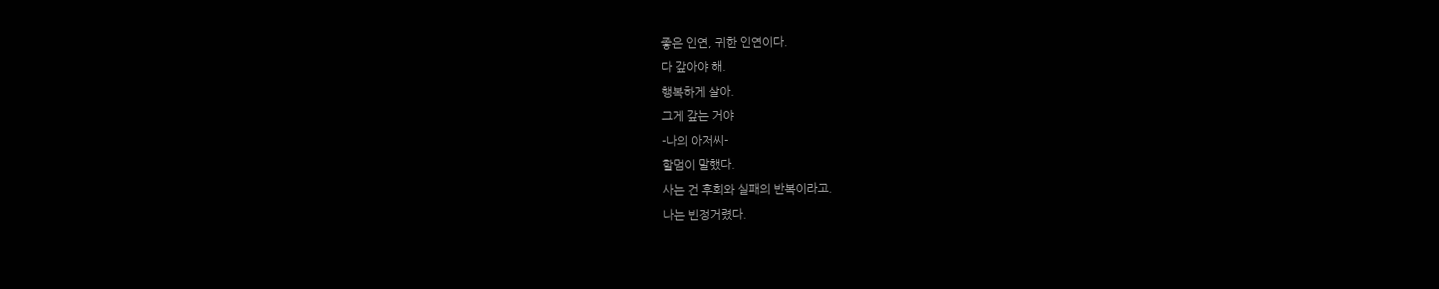좋은 인연, 귀한 인연이다.
다 갚아야 해.
행복하게 살아.
그게 갚는 거야
-나의 아저씨-
할멈이 말했다.
사는 건 후회와 실패의 반복이라고.
나는 빈정거렸다.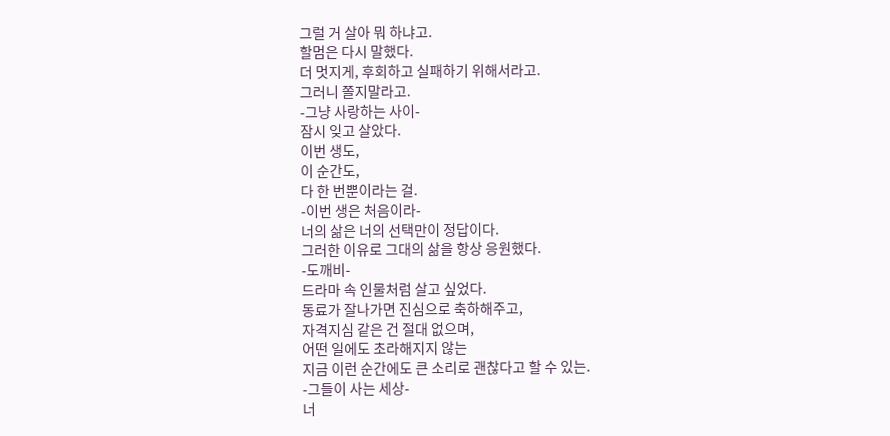그럴 거 살아 뭐 하냐고.
할멈은 다시 말했다.
더 멋지게, 후회하고 실패하기 위해서라고.
그러니 쫄지말라고.
-그냥 사랑하는 사이-
잠시 잊고 살았다.
이번 생도,
이 순간도,
다 한 번뿐이라는 걸.
-이번 생은 처음이라-
너의 삶은 너의 선택만이 정답이다.
그러한 이유로 그대의 삶을 항상 응원했다.
-도깨비-
드라마 속 인물처럼 살고 싶었다.
동료가 잘나가면 진심으로 축하해주고,
자격지심 같은 건 절대 없으며,
어떤 일에도 초라해지지 않는
지금 이런 순간에도 큰 소리로 괜찮다고 할 수 있는.
-그들이 사는 세상-
너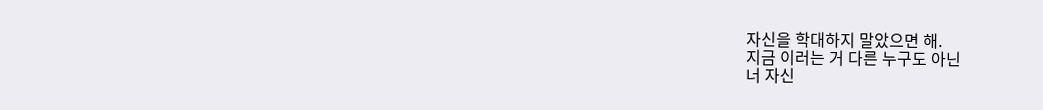자신을 학대하지 말았으면 해.
지금 이러는 거 다른 누구도 아닌
너 자신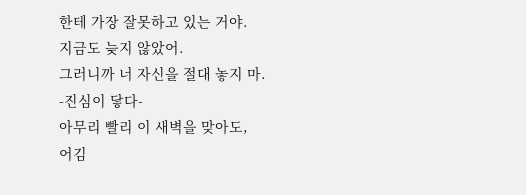한테 가장 잘못하고 있는 거야.
지금도 늦지 않았어.
그러니까 너 자신을 절대 놓지 마.
-진심이 닿다-
아무리 빨리 이 새벽을 맞아도,
어김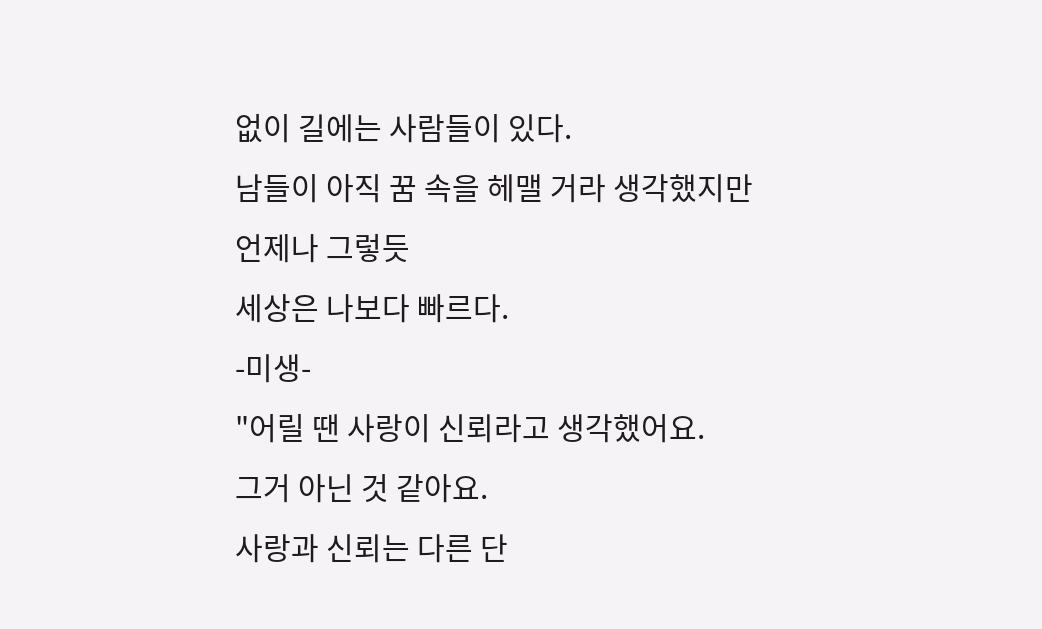없이 길에는 사람들이 있다.
남들이 아직 꿈 속을 헤맬 거라 생각했지만
언제나 그렇듯
세상은 나보다 빠르다.
-미생-
"어릴 땐 사랑이 신뢰라고 생각했어요.
그거 아닌 것 같아요.
사랑과 신뢰는 다른 단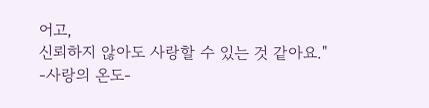어고,
신뢰하지 않아도 사랑할 수 있는 것 같아요."
-사랑의 온도-